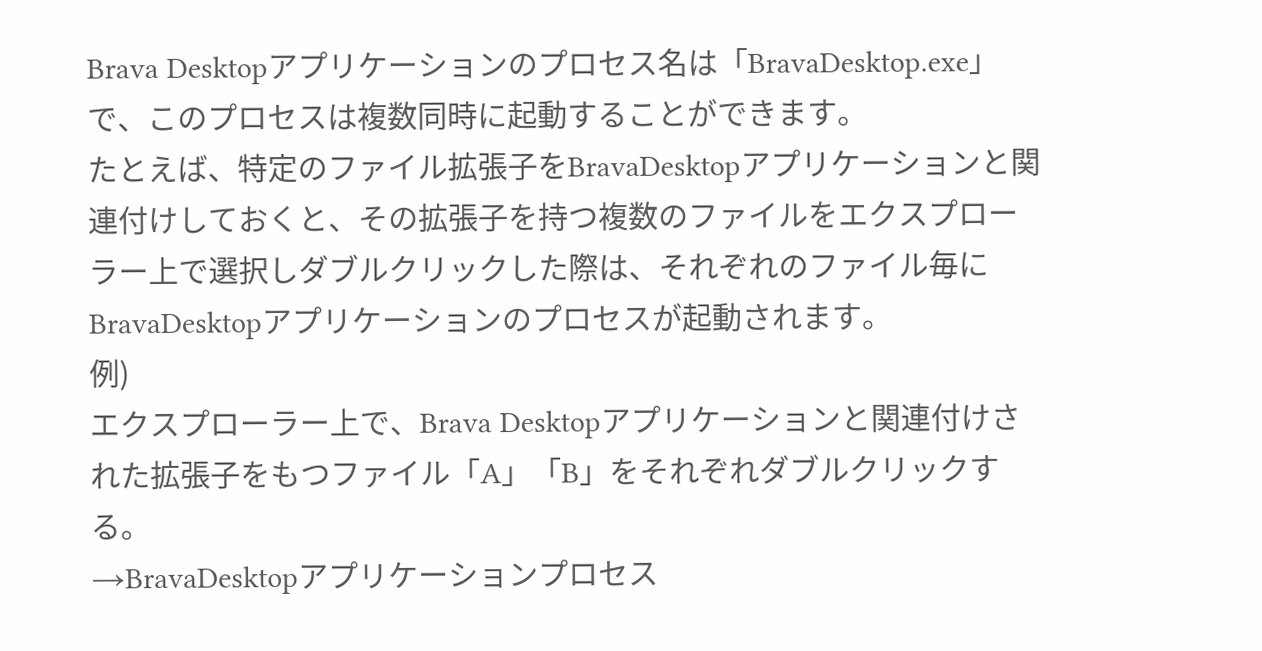Brava Desktopアプリケーションのプロセス名は「BravaDesktop.exe」で、このプロセスは複数同時に起動することができます。
たとえば、特定のファイル拡張子をBravaDesktopアプリケーションと関連付けしておくと、その拡張子を持つ複数のファイルをエクスプローラー上で選択しダブルクリックした際は、それぞれのファイル毎にBravaDesktopアプリケーションのプロセスが起動されます。
例)
エクスプローラー上で、Brava Desktopアプリケーションと関連付けされた拡張子をもつファイル「A」「B」をそれぞれダブルクリックする。
→BravaDesktopアプリケーションプロセス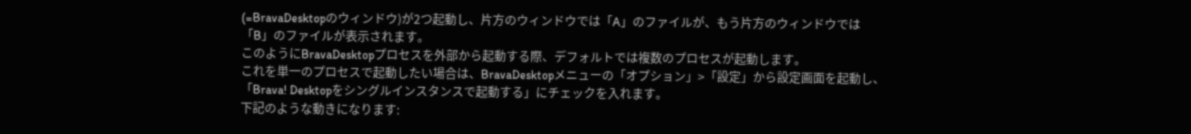(=BravaDesktopのウィンドウ)が2つ起動し、片方のウィンドウでは「A」のファイルが、もう片方のウィンドウでは「B」のファイルが表示されます。
このようにBravaDesktopプロセスを外部から起動する際、デフォルトでは複数のプロセスが起動します。
これを単一のプロセスで起動したい場合は、BravaDesktopメニューの「オプション」>「設定」から設定画面を起動し、「Brava! Desktopをシングルインスタンスで起動する」にチェックを入れます。
下記のような動きになります: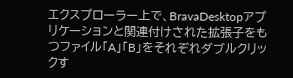エクスプローラー上で、BravaDesktopアプリケーションと関連付けされた拡張子をもつファイル「A」「B」をそれぞれダブルクリックす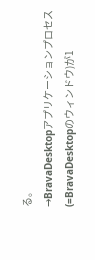る。
→BravaDesktopアプリケーションプロセス(=BravaDesktopのウィンドウ)が1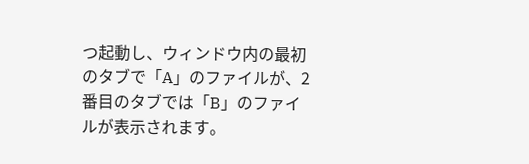つ起動し、ウィンドウ内の最初のタブで「A」のファイルが、2番目のタブでは「B」のファイルが表示されます。